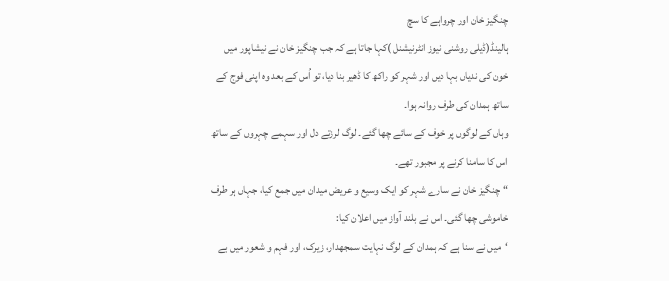چنگیز خان اور چرواہے کا سچ
ہالینڈ(ڈیلی روشنی نیوز انٹرنیشنل )کہا جاتا ہے کہ جب چنگیز خان نے نیشاپور میں خون کی ندیاں بہا دیں اور شہر کو راکھ کا ڈھیر بنا دیا، تو اُس کے بعد وہ اپنی فوج کے ساتھ ہمدان کی طرف روانہ ہوا۔
وہاں کے لوگوں پر خوف کے سائے چھا گئے۔ لوگ لرزتے دل اور سہمے چہروں کے ساتھ اس کا سامنا کرنے پر مجبور تھے۔
“چنگیز خان نے سارے شہر کو ایک وسیع و عریض میدان میں جمع کیا، جہاں ہر طرف خاموشی چھا گئی۔ اس نے بلند آواز میں اعلان کیا:
‘میں نے سنا ہے کہ ہمدان کے لوگ نہایت سمجھدار، زیرک، اور فہم و شعور میں بے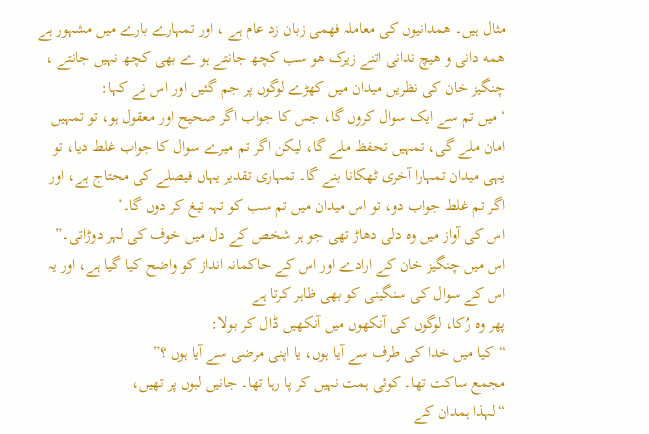مثال ہیں۔ ھمدانیوں کی معاملہ فھمی زبان زد عام ہے ، اور تمہارے بارے میں مشہور ہے ھمه دانی و ھیچ ندانی اتنے زیرک ھو سب کچھ جانتے ہو ے بھی کچھ نہیں جانتے ،
چنگیز خان کی نظریں میدان میں کھڑے لوگوں پر جم گئیں اور اس نے کہا:
‘میں تم سے ایک سوال کروں گا، جس کا جواب اگر صحیح اور معقول ہو، تو تمہیں امان ملے گی، تمہیں تحفظ ملے گا، لیکن اگر تم میرے سوال کا جواب غلط دیا، تو یہی میدان تمہارا آخری ٹھکانا بنے گا۔ تمہاری تقدیر یہاں فیصلے کی محتاج ہے، اور اگر تم غلط جواب دو، تو اس میدان میں تم سب کو تہہ تیغ کر دوں گا۔’
اس کی آواز میں وہ دلی دھاڑ تھی جو ہر شخص کے دل میں خوف کی لہر دوڑاتی۔”
اس میں چنگیز خان کے ارادے اور اس کے حاکمانہ انداز کو واضح کیا گیا ہے، اور یہ اس کے سوال کی سنگینی کو بھی ظاہر کرتا ہے
پھر وہ رُکا، لوگوں کی آنکھوں میں آنکھیں ڈال کر بولا:
“کیا میں خدا کی طرف سے آیا ہوں، یا اپنی مرضی سے آیا ہوں ؟”
مجمع ساکت تھا۔ کوئی ہمت نہیں کر پا رہا تھا۔ جانیں لبوں پر تھیں،
“لہذا ہمدان کے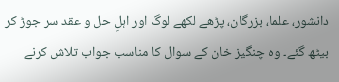دانشور، علما، بزرگان، پڑھے لکھے لوگ اور اہلِ حل و عقد سر جوڑ کر بیٹھ گئے۔ وہ چنگیز خان کے سوال کا مناسب جواب تلاش کرنے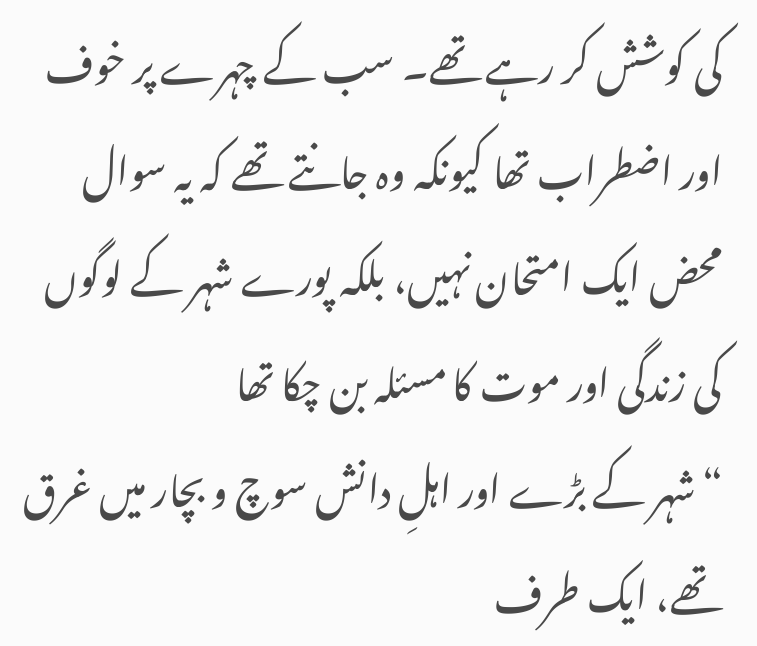کی کوشش کر رہے تھے۔ سب کے چہرے پر خوف اور اضطراب تھا کیونکہ وہ جانتے تھے کہ یہ سوال محض ایک امتحان نہیں، بلکہ پورے شہر کے لوگوں کی زندگی اور موت کا مسئلہ بن چکا تھا
“شہر کے بڑے اور اہلِ دانش سوچ و بچار میں غرق تھے، ایک طرف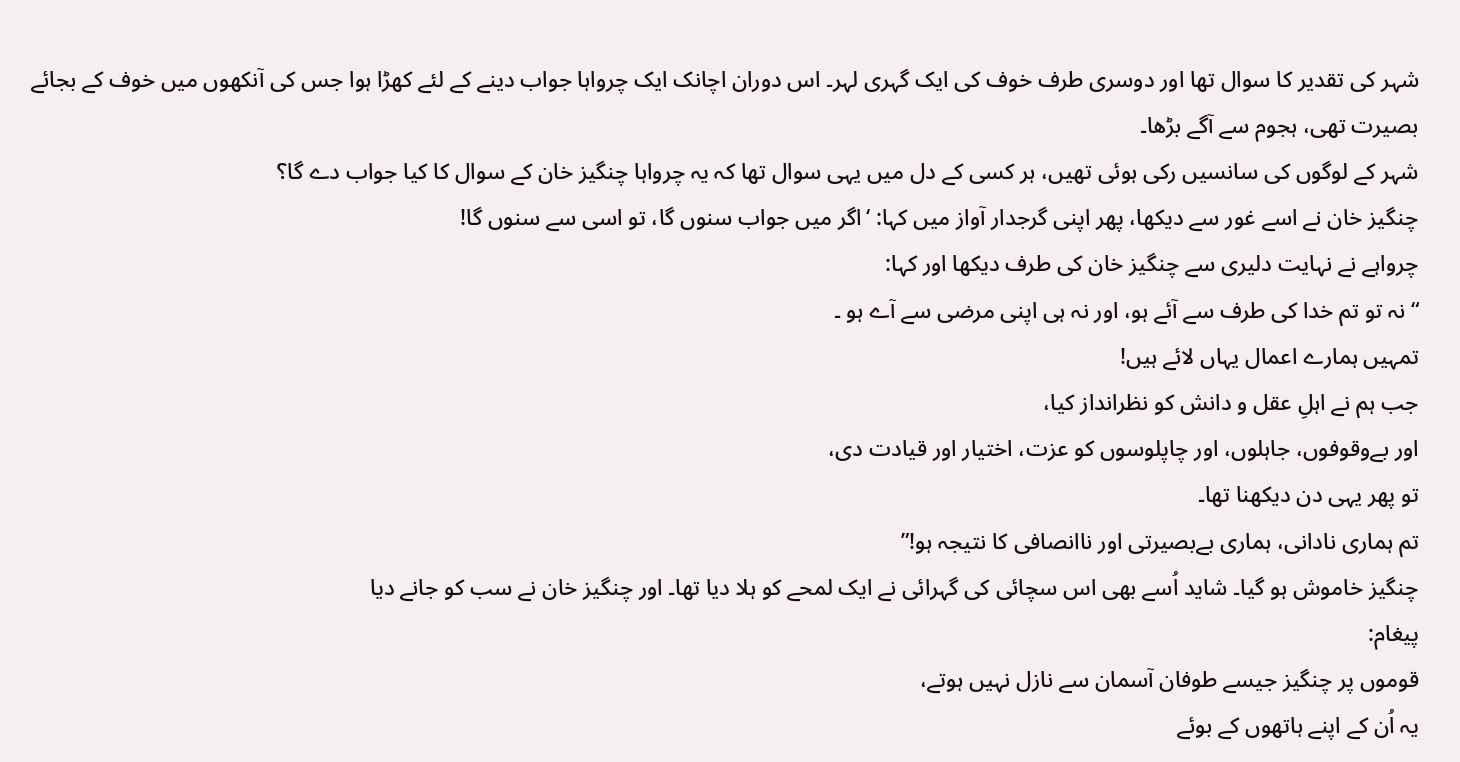شہر کی تقدیر کا سوال تھا اور دوسری طرف خوف کی ایک گہری لہر۔ اس دوران اچانک ایک چرواہا جواب دینے کے لئے کھڑا ہوا جس کی آنکھوں میں خوف کے بجائے بصیرت تھی، ہجوم سے آگے بڑھا۔
شہر کے لوگوں کی سانسیں رکی ہوئی تھیں، ہر کسی کے دل میں یہی سوال تھا کہ یہ چرواہا چنگیز خان کے سوال کا کیا جواب دے گا؟
چنگیز خان نے اسے غور سے دیکھا، پھر اپنی گرجدار آواز میں کہا: ‘اگر میں جواب سنوں گا، تو اسی سے سنوں گا!
چرواہے نے نہایت دلیری سے چنگیز خان کی طرف دیکھا اور کہا:
“نہ تو تم خدا کی طرف سے آئے ہو، اور نہ ہی اپنی مرضی سے آے ہو ۔
تمہیں ہمارے اعمال یہاں لائے ہیں!
جب ہم نے اہلِ عقل و دانش کو نظرانداز کیا،
اور بےوقوفوں، جاہلوں، اور چاپلوسوں کو عزت، اختیار اور قیادت دی،
تو پھر یہی دن دیکھنا تھا۔
تم ہماری نادانی، ہماری بےبصیرتی اور ناانصافی کا نتیجہ ہو!”
چنگیز خاموش ہو گیا۔ شاید اُسے بھی اس سچائی کی گہرائی نے ایک لمحے کو ہلا دیا تھا۔ اور چنگیز خان نے سب کو جانے دیا
پیغام:
قوموں پر چنگیز جیسے طوفان آسمان سے نازل نہیں ہوتے،
یہ اُن کے اپنے ہاتھوں کے بوئے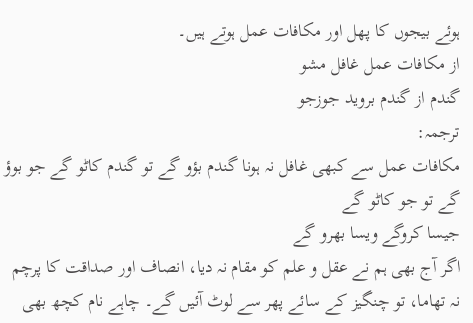ہوئے بیجوں کا پھل اور مکافات عمل ہوتے ہیں۔
از مکافات عمل غافل مشو
گندم از گندم بروید جوزجو
ترجمہ:
مکافات عمل سے کبھی غافل نہ ہونا گندم بؤو گے تو گندم کاٹو گے جو بوؤ گے تو جو کاٹو گے
جیسا کروگے ویسا بھرو گے
اگر آج بھی ہم نے عقل و علم کو مقام نہ دیا، انصاف اور صداقت کا پرچم نہ تھاما، تو چنگیز کے سائے پھر سے لوٹ آئیں گے۔ چاہے نام کچھ بھی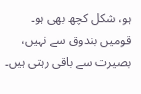ہو، شکل کچھ بھی ہو۔ قومیں بندوق سے نہیں، بصیرت سے باقی رہتی ہیں۔